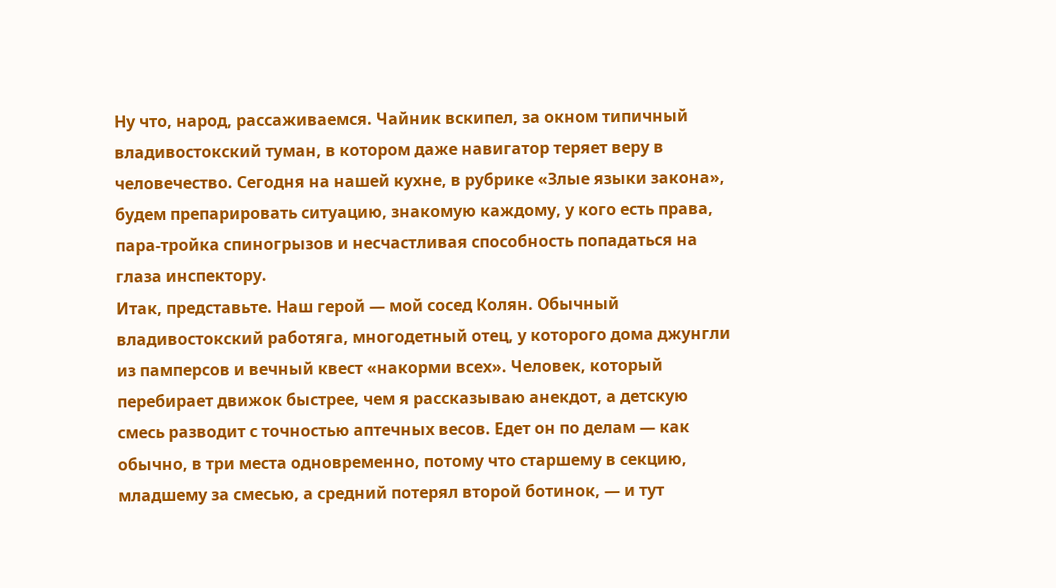Ну что, народ, рассаживаемся. Чайник вскипел, за окном типичный владивостокский туман, в котором даже навигатор теряет веру в человечество. Сегодня на нашей кухне, в рубрике «Злые языки закона», будем препарировать ситуацию, знакомую каждому, у кого есть права, пара-тройка спиногрызов и несчастливая способность попадаться на глаза инспектору.
Итак, представьте. Наш герой — мой сосед Колян. Обычный владивостокский работяга, многодетный отец, у которого дома джунгли из памперсов и вечный квест «накорми всех». Человек, который перебирает движок быстрее, чем я рассказываю анекдот, а детскую смесь разводит с точностью аптечных весов. Едет он по делам — как обычно, в три места одновременно, потому что старшему в секцию, младшему за смесью, а средний потерял второй ботинок, — и тут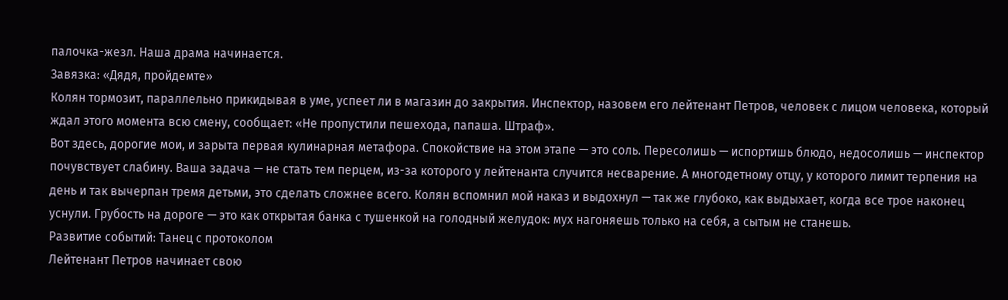палочка-жезл. Наша драма начинается.
Завязка: «Дядя, пройдемте»
Колян тормозит, параллельно прикидывая в уме, успеет ли в магазин до закрытия. Инспектор, назовем его лейтенант Петров, человек с лицом человека, который ждал этого момента всю смену, сообщает: «Не пропустили пешехода, папаша. Штраф».
Вот здесь, дорогие мои, и зарыта первая кулинарная метафора. Спокойствие на этом этапе — это соль. Пересолишь — испортишь блюдо, недосолишь — инспектор почувствует слабину. Ваша задача — не стать тем перцем, из-за которого у лейтенанта случится несварение. А многодетному отцу, у которого лимит терпения на день и так вычерпан тремя детьми, это сделать сложнее всего. Колян вспомнил мой наказ и выдохнул — так же глубоко, как выдыхает, когда все трое наконец уснули. Грубость на дороге — это как открытая банка с тушенкой на голодный желудок: мух нагоняешь только на себя, а сытым не станешь.
Развитие событий: Танец с протоколом
Лейтенант Петров начинает свою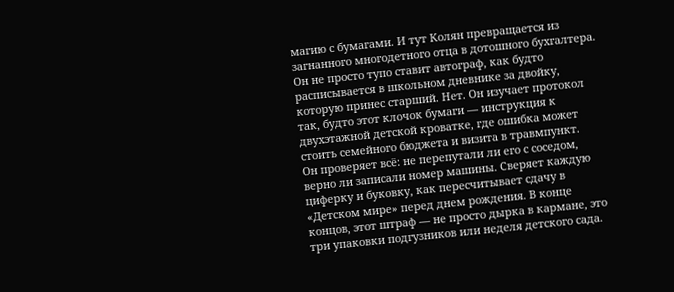магию с бумагами. И тут Колян превращается из загнанного многодетного отца в дотошного бухгалтера. Он не просто тупо ставит автограф, как будто расписывается в школьном дневнике за двойку, которую принес старший. Нет. Он изучает протокол так, будто этот клочок бумаги — инструкция к двухэтажной детской кроватке, где ошибка может стоить семейного бюджета и визита в травмпункт.
Он проверяет всё: не перепутали ли его с соседом, верно ли записали номер машины. Сверяет каждую циферку и буковку, как пересчитывает сдачу в «Детском мире» перед днем рождения. В конце концов, этот штраф — не просто дырка в кармане, это три упаковки подгузников или неделя детского сада.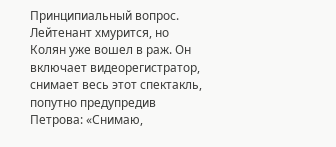Принципиальный вопрос.
Лейтенант хмурится, но Колян уже вошел в раж. Он включает видеорегистратор, снимает весь этот спектакль, попутно предупредив Петрова: «Снимаю,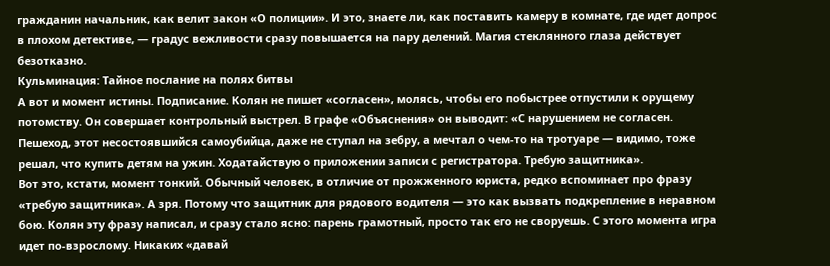гражданин начальник, как велит закон «О полиции». И это, знаете ли, как поставить камеру в комнате, где идет допрос в плохом детективе, — градус вежливости сразу повышается на пару делений. Магия стеклянного глаза действует безотказно.
Кульминация: Тайное послание на полях битвы
А вот и момент истины. Подписание. Колян не пишет «согласен», молясь, чтобы его побыстрее отпустили к орущему потомству. Он совершает контрольный выстрел. В графе «Объяснения» он выводит: «С нарушением не согласен. Пешеход, этот несостоявшийся самоубийца, даже не ступал на зебру, а мечтал о чем-то на тротуаре — видимо, тоже решал, что купить детям на ужин. Ходатайствую о приложении записи с регистратора. Требую защитника».
Вот это, кстати, момент тонкий. Обычный человек, в отличие от прожженного юриста, редко вспоминает про фразу «требую защитника». А зря. Потому что защитник для рядового водителя — это как вызвать подкрепление в неравном бою. Колян эту фразу написал, и сразу стало ясно: парень грамотный, просто так его не своруешь. С этого момента игра идет по-взрослому. Никаких «давай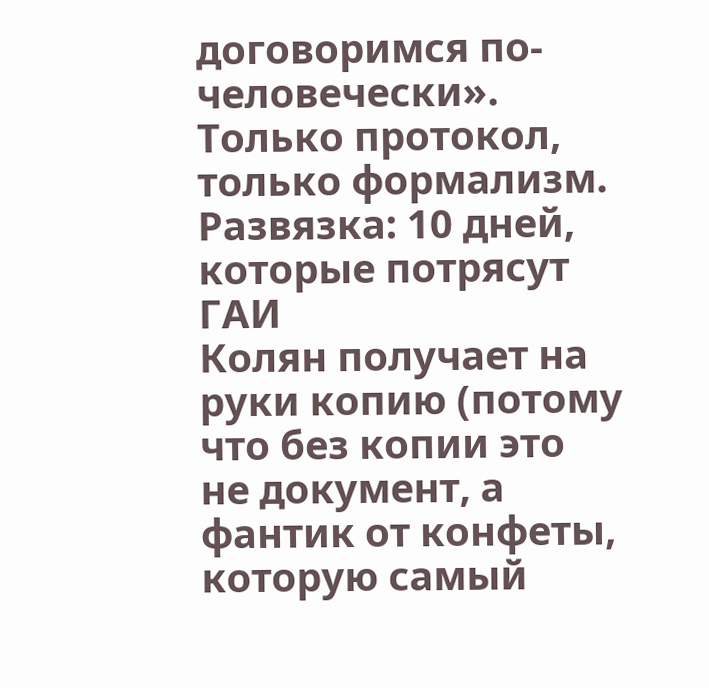договоримся по-человечески». Только протокол, только формализм.
Развязка: 10 дней, которые потрясут ГАИ
Колян получает на руки копию (потому что без копии это не документ, а фантик от конфеты, которую самый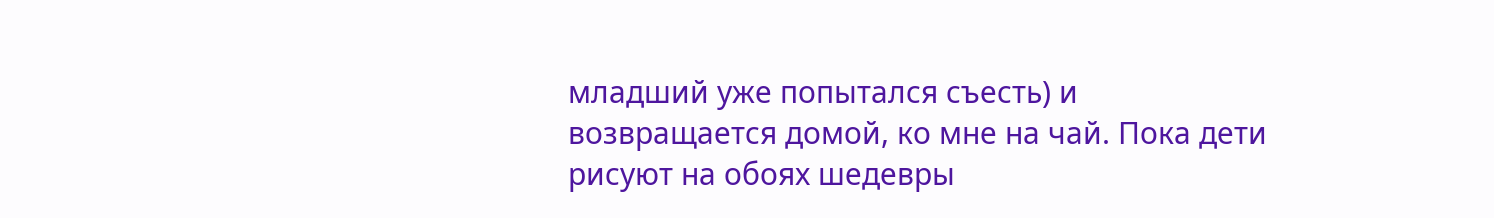младший уже попытался съесть) и возвращается домой, ко мне на чай. Пока дети рисуют на обоях шедевры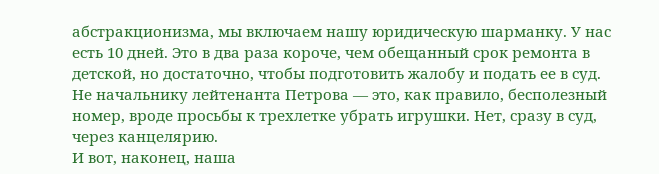абстракционизма, мы включаем нашу юридическую шарманку. У нас есть 10 дней. Это в два раза короче, чем обещанный срок ремонта в детской, но достаточно, чтобы подготовить жалобу и подать ее в суд. Не начальнику лейтенанта Петрова — это, как правило, бесполезный номер, вроде просьбы к трехлетке убрать игрушки. Нет, сразу в суд, через канцелярию.
И вот, наконец, наша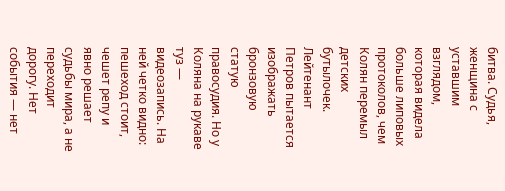битва. Судья, женщина с уставшим взглядом, которая видела больше липовых протоколов, чем Колян перемыл детских бутылочек. Лейтенант Петров пытается изображать бронзовую статую правосудия. Но у Коляна на рукаве туз — видеозапись. На ней четко видно: пешеход стоит, чешет репу и явно решает судьбы мира, а не переходит дорогу. Нет события — нет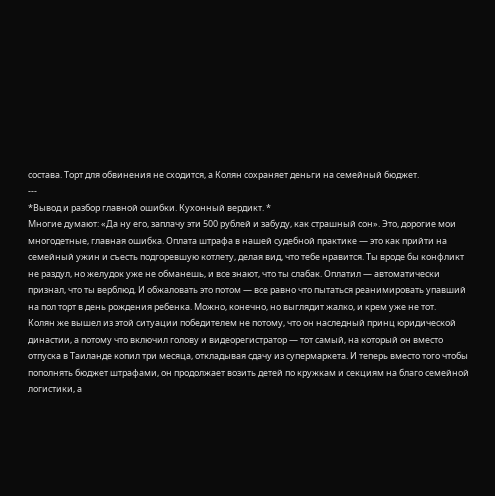состава. Торт для обвинения не сходится, а Колян сохраняет деньги на семейный бюджет.
---
*Вывод и разбор главной ошибки. Кухонный вердикт. *
Многие думают: «Да ну его, заплачу эти 500 рублей и забуду, как страшный сон». Это, дорогие мои многодетные, главная ошибка. Оплата штрафа в нашей судебной практике — это как прийти на семейный ужин и съесть подгоревшую котлету, делая вид, что тебе нравится. Ты вроде бы конфликт не раздул, но желудок уже не обманешь, и все знают, что ты слабак. Оплатил — автоматически признал, что ты верблюд. И обжаловать это потом — все равно что пытаться реанимировать упавший на пол торт в день рождения ребенка. Можно, конечно, но выглядит жалко, и крем уже не тот.
Колян же вышел из этой ситуации победителем не потому, что он наследный принц юридической династии, а потому что включил голову и видеорегистратор — тот самый, на который он вместо отпуска в Таиланде копил три месяца, откладывая сдачу из супермаркета. И теперь вместо того чтобы пополнять бюджет штрафами, он продолжает возить детей по кружкам и секциям на благо семейной логистики, а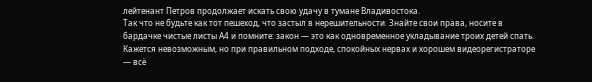лейтенант Петров продолжает искать свою удачу в тумане Владивостока.
Так что не будьте как тот пешеход, что застыл в нерешительности. Знайте свои права, носите в бардачке чистые листы А4 и помните: закон — это как одновременное укладывание троих детей спать. Кажется невозможным, но при правильном подходе, спокойных нервах и хорошем видеорегистраторе — всё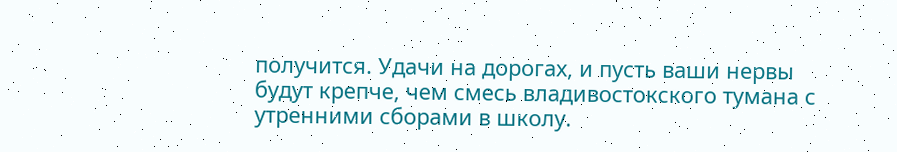получится. Удачи на дорогах, и пусть ваши нервы будут крепче, чем смесь владивостокского тумана с утренними сборами в школу.